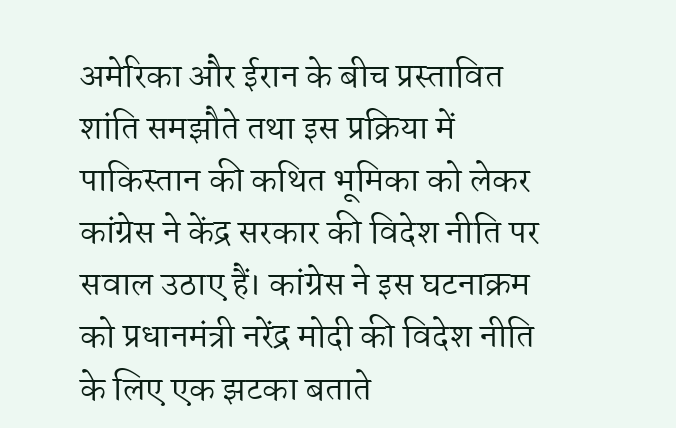अमेरिका और ईरान के बीच प्रस्तावित शांति समझौते तथा इस प्रक्रिया में पाकिस्तान की कथित भूमिका को लेकर कांग्रेस ने केंद्र सरकार की विदेश नीति पर सवाल उठाए हैं। कांग्रेस ने इस घटनाक्रम को प्रधानमंत्री नरेंद्र मोदी की विदेश नीति के लिए एक झटका बताते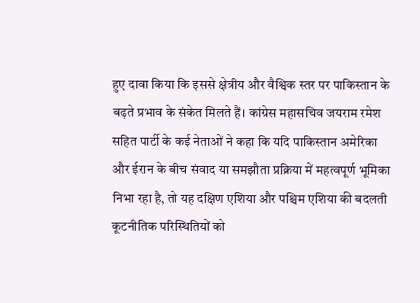हुए दावा किया कि इससे क्षेत्रीय और वैश्विक स्तर पर पाकिस्तान के बढ़ते प्रभाव के संकेत मिलते हैं। कांग्रेस महासचिव जयराम रमेश सहित पार्टी के कई नेताओं ने कहा कि यदि पाकिस्तान अमेरिका और ईरान के बीच संवाद या समझौता प्रक्रिया में महत्वपूर्ण भूमिका निभा रहा है, तो यह दक्षिण एशिया और पश्चिम एशिया की बदलती कूटनीतिक परिस्थितियों को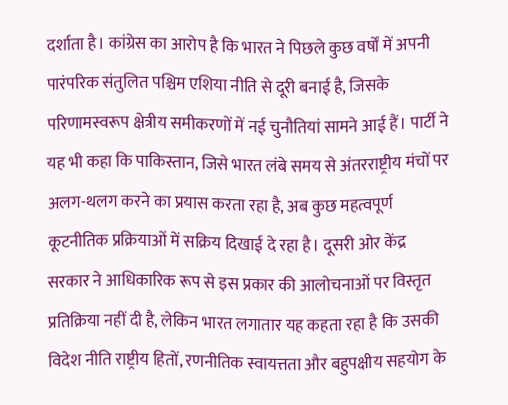दर्शाता है। कांग्रेस का आरोप है कि भारत ने पिछले कुछ वर्षों में अपनी पारंपरिक संतुलित पश्चिम एशिया नीति से दूरी बनाई है, जिसके परिणामस्वरूप क्षेत्रीय समीकरणों में नई चुनौतियां सामने आई हैं। पार्टी ने यह भी कहा कि पाकिस्तान, जिसे भारत लंबे समय से अंतरराष्ट्रीय मंचों पर अलग-थलग करने का प्रयास करता रहा है, अब कुछ महत्वपूर्ण कूटनीतिक प्रक्रियाओं में सक्रिय दिखाई दे रहा है। दूसरी ओर केंद्र सरकार ने आधिकारिक रूप से इस प्रकार की आलोचनाओं पर विस्तृत प्रतिक्रिया नहीं दी है, लेकिन भारत लगातार यह कहता रहा है कि उसकी विदेश नीति राष्ट्रीय हितों, रणनीतिक स्वायत्तता और बहुपक्षीय सहयोग के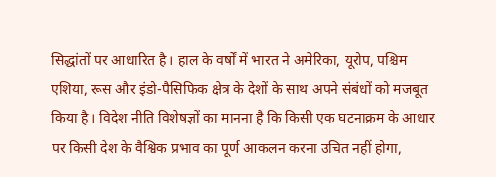सिद्धांतों पर आधारित है। हाल के वर्षों में भारत ने अमेरिका, यूरोप, पश्चिम एशिया, रूस और इंडो-पैसिफिक क्षेत्र के देशों के साथ अपने संबंधों को मजबूत किया है। विदेश नीति विशेषज्ञों का मानना है कि किसी एक घटनाक्रम के आधार पर किसी देश के वैश्विक प्रभाव का पूर्ण आकलन करना उचित नहीं होगा,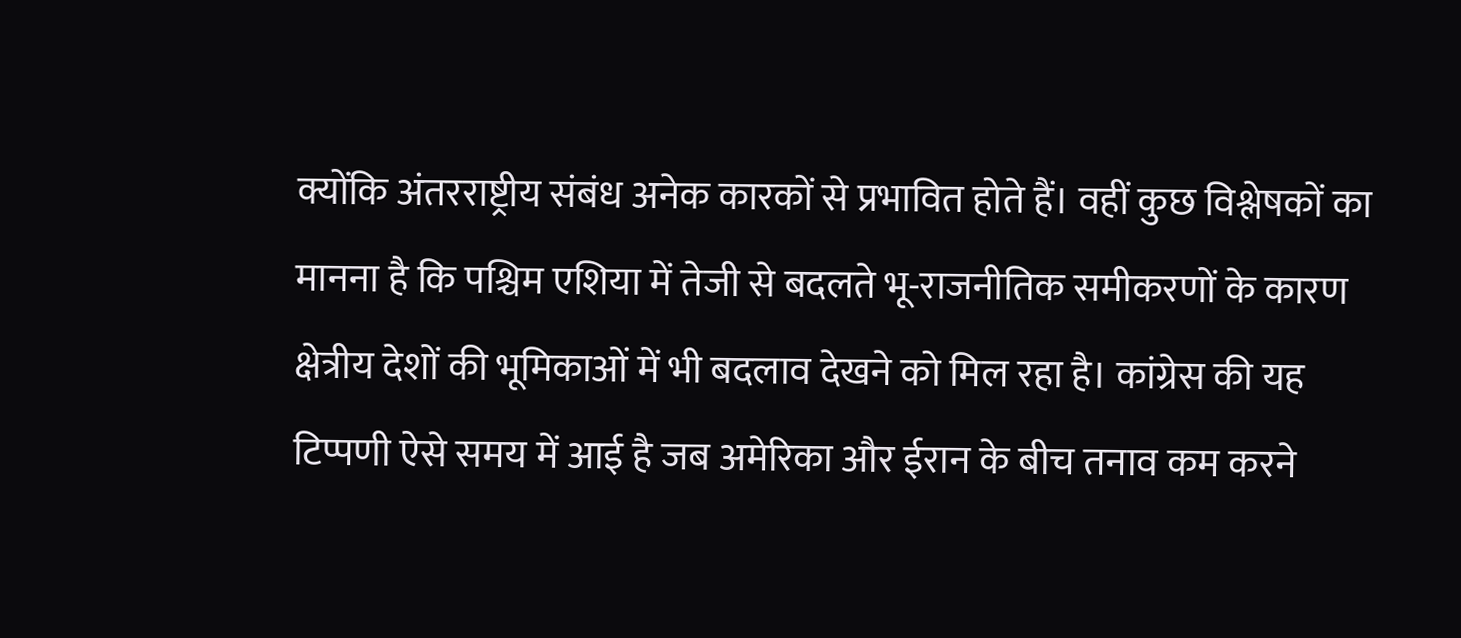क्योंकि अंतरराष्ट्रीय संबंध अनेक कारकों से प्रभावित होते हैं। वहीं कुछ विश्लेषकों का मानना है कि पश्चिम एशिया में तेजी से बदलते भू-राजनीतिक समीकरणों के कारण क्षेत्रीय देशों की भूमिकाओं में भी बदलाव देखने को मिल रहा है। कांग्रेस की यह टिप्पणी ऐसे समय में आई है जब अमेरिका और ईरान के बीच तनाव कम करने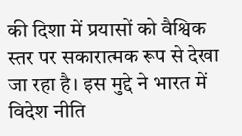की दिशा में प्रयासों को वैश्विक स्तर पर सकारात्मक रूप से देखा जा रहा है। इस मुद्दे ने भारत में विदेश नीति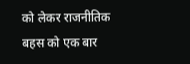को लेकर राजनीतिक बहस को एक बार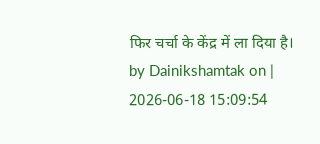फिर चर्चा के केंद्र में ला दिया है।
by Dainikshamtak on | 2026-06-18 15:09:54